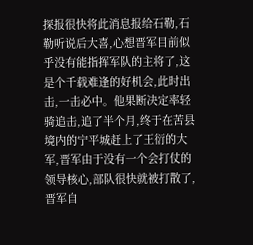探报很快将此消息报给石勒,石勒听说后大喜,心想晋军目前似乎没有能指挥军队的主将了,这是个千载难逢的好机会,此时出击,一击必中。他果断决定率轻骑追击,追了半个月,终于在苦县境内的宁平城赶上了王衍的大军,晋军由于没有一个会打仗的领导核心,部队很快就被打散了,晋军自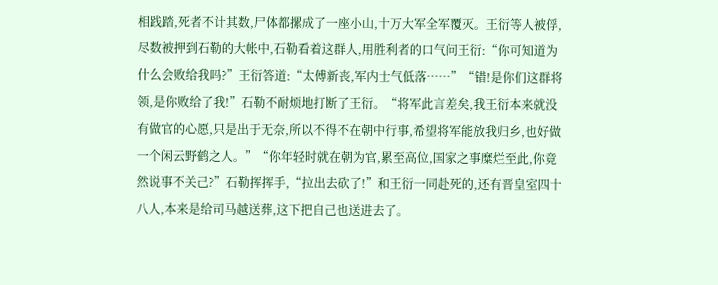相践踏,死者不计其数,尸体都摞成了一座小山,十万大军全军覆灭。王衍等人被俘,尽数被押到石勒的大帐中,石勒看着这群人,用胜利者的口气问王衍:“你可知道为什么会败给我吗?”王衍答道:“太傅新丧,军内士气低落……”“错!是你们这群将领,是你败给了我!”石勒不耐烦地打断了王衍。“将军此言差矣,我王衍本来就没有做官的心愿,只是出于无奈,所以不得不在朝中行事,希望将军能放我归乡,也好做一个闲云野鹤之人。”“你年轻时就在朝为官,累至高位,国家之事糜烂至此,你竟然说事不关己?”石勒挥挥手,“拉出去砍了!”和王衍一同赴死的,还有晋皇室四十八人,本来是给司马越送葬,这下把自己也送进去了。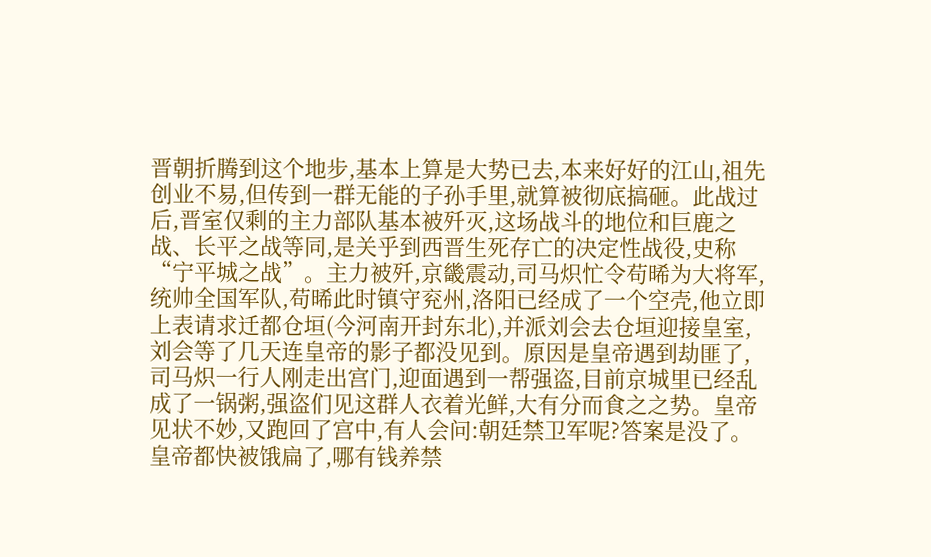晋朝折腾到这个地步,基本上算是大势已去,本来好好的江山,祖先创业不易,但传到一群无能的子孙手里,就算被彻底搞砸。此战过后,晋室仅剩的主力部队基本被歼灭,这场战斗的地位和巨鹿之战、长平之战等同,是关乎到西晋生死存亡的决定性战役,史称“宁平城之战”。主力被歼,京畿震动,司马炽忙令苟晞为大将军,统帅全国军队,苟晞此时镇守兖州,洛阳已经成了一个空壳,他立即上表请求迁都仓垣(今河南开封东北),并派刘会去仓垣迎接皇室,刘会等了几天连皇帝的影子都没见到。原因是皇帝遇到劫匪了,司马炽一行人刚走出宫门,迎面遇到一帮强盗,目前京城里已经乱成了一锅粥,强盗们见这群人衣着光鲜,大有分而食之之势。皇帝见状不妙,又跑回了宫中,有人会问:朝廷禁卫军呢?答案是没了。皇帝都快被饿扁了,哪有钱养禁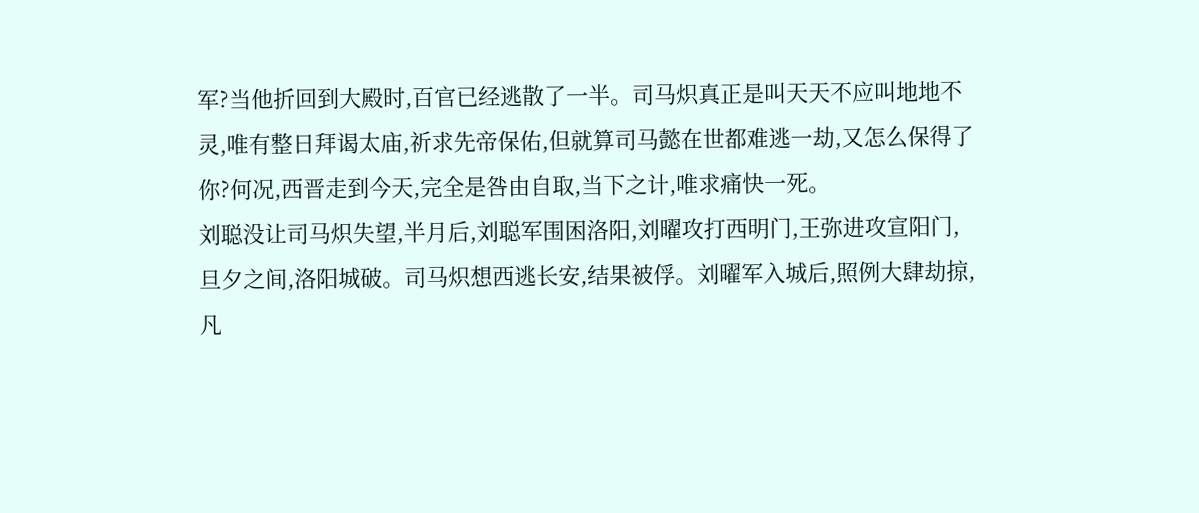军?当他折回到大殿时,百官已经逃散了一半。司马炽真正是叫天天不应叫地地不灵,唯有整日拜谒太庙,祈求先帝保佑,但就算司马懿在世都难逃一劫,又怎么保得了你?何况,西晋走到今天,完全是咎由自取,当下之计,唯求痛快一死。
刘聪没让司马炽失望,半月后,刘聪军围困洛阳,刘曜攻打西明门,王弥进攻宣阳门,旦夕之间,洛阳城破。司马炽想西逃长安,结果被俘。刘曜军入城后,照例大肆劫掠,凡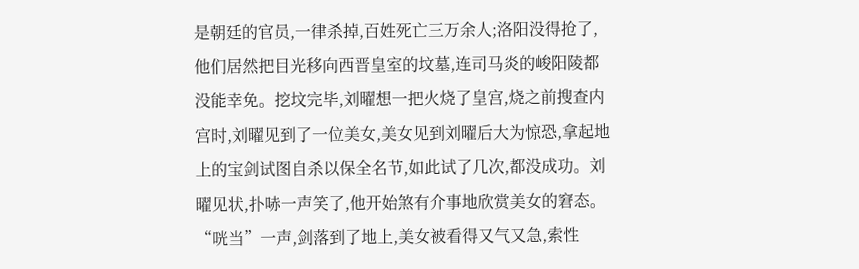是朝廷的官员,一律杀掉,百姓死亡三万余人;洛阳没得抢了,他们居然把目光移向西晋皇室的坟墓,连司马炎的峻阳陵都没能幸免。挖坟完毕,刘曜想一把火烧了皇宫,烧之前搜查内宫时,刘曜见到了一位美女,美女见到刘曜后大为惊恐,拿起地上的宝剑试图自杀以保全名节,如此试了几次,都没成功。刘曜见状,扑哧一声笑了,他开始煞有介事地欣赏美女的窘态。“咣当”一声,剑落到了地上,美女被看得又气又急,索性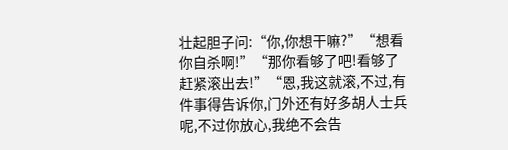壮起胆子问:“你,你想干嘛?”“想看你自杀啊!”“那你看够了吧!看够了赶紧滚出去!”“恩,我这就滚,不过,有件事得告诉你,门外还有好多胡人士兵呢,不过你放心,我绝不会告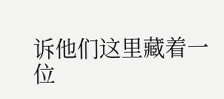诉他们这里藏着一位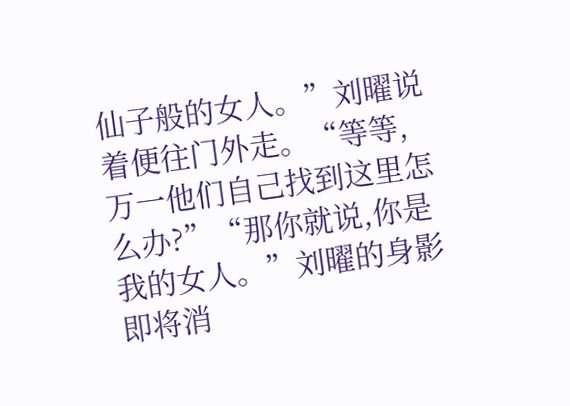仙子般的女人。”刘曜说着便往门外走。“等等,万一他们自己找到这里怎么办?”“那你就说,你是我的女人。”刘曜的身影即将消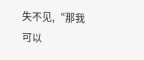失不见,“那我可以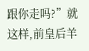跟你走吗?”就这样,前皇后羊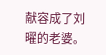献容成了刘曜的老婆。